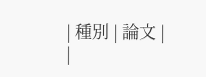| 種別 | 論文 |
|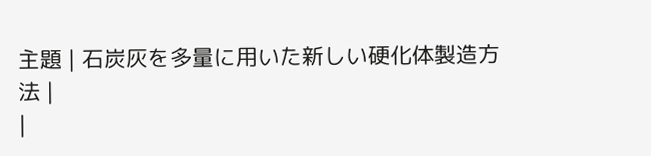主題 | 石炭灰を多量に用いた新しい硬化体製造方法 |
|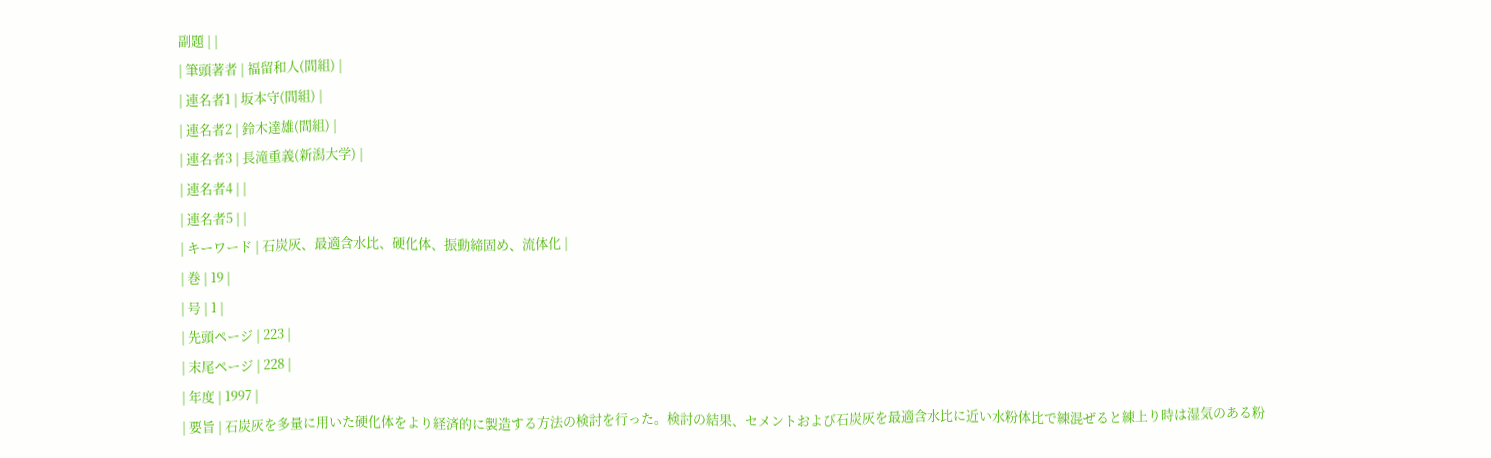副題 | |
| 筆頭著者 | 福留和人(間組) |
| 連名者1 | 坂本守(間組) |
| 連名者2 | 鈴木達雄(間組) |
| 連名者3 | 長滝重義(新潟大学) |
| 連名者4 | |
| 連名者5 | |
| キーワード | 石炭灰、最適含水比、硬化体、振動締固め、流体化 |
| 巻 | 19 |
| 号 | 1 |
| 先頭ページ | 223 |
| 末尾ページ | 228 |
| 年度 | 1997 |
| 要旨 | 石炭灰を多量に用いた硬化体をより経済的に製造する方法の検討を行った。検討の結果、セメントおよび石炭灰を最適含水比に近い水粉体比で練混ぜると練上り時は湿気のある粉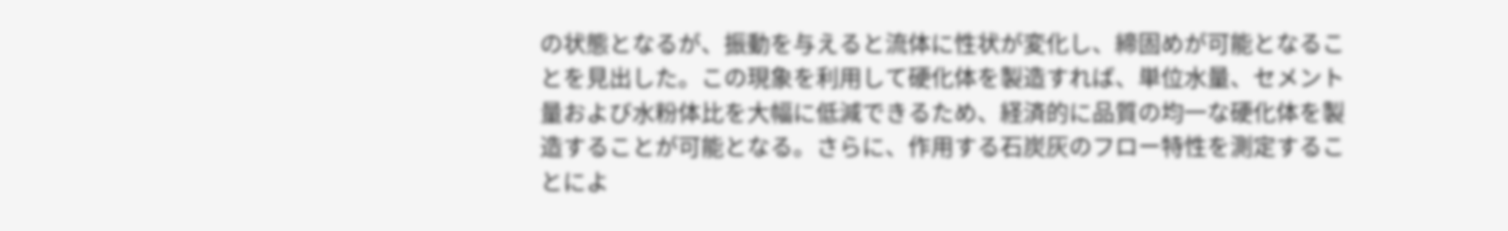の状態となるが、振動を与えると流体に性状が変化し、締固めが可能となることを見出した。この現象を利用して硬化体を製造すれば、単位水量、セメント量および水粉体比を大幅に低減できるため、経済的に品質の均一な硬化体を製造することが可能となる。さらに、作用する石炭灰のフロー特性を測定することによ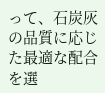って、石炭灰の品質に応じた最適な配合を選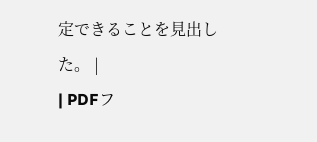定できることを見出した。 |
| PDFフ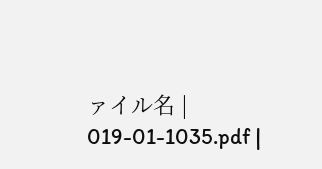ァイル名 | 019-01-1035.pdf |